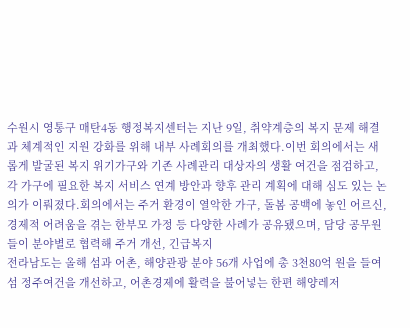수원시 영통구 매탄4동 행정복지센터는 지난 9일, 취약계층의 복지 문제 해결과 체계적인 지원 강화를 위해 내부 사례회의를 개최했다.이번 회의에서는 새롭게 발굴된 복지 위기가구와 기존 사례관리 대상자의 생활 여건을 점검하고, 각 가구에 필요한 복지 서비스 연계 방안과 향후 관리 계획에 대해 심도 있는 논의가 이뤄졌다.회의에서는 주거 환경이 열악한 가구, 돌봄 공백에 놓인 어르신, 경제적 어려움을 겪는 한부모 가정 등 다양한 사례가 공유됐으며, 담당 공무원들이 분야별로 협력해 주거 개선, 긴급복지
전라남도는 올해 섬과 어촌, 해양관광 분야 56개 사업에 총 3천80억 원을 들여 섬 정주여건을 개선하고, 어촌경제에 활력을 불어넣는 한편 해양레저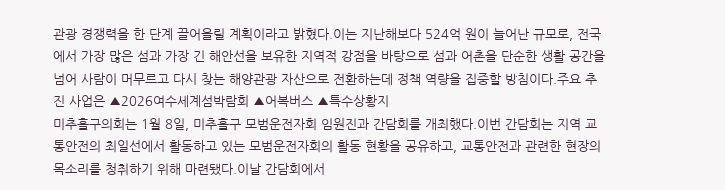관광 경쟁력을 한 단계 끌어올릴 계획이라고 밝혔다.이는 지난해보다 524억 원이 늘어난 규모로, 전국에서 가장 많은 섬과 가장 긴 해안선을 보유한 지역적 강점을 바탕으로 섬과 어촌을 단순한 생활 공간을 넘어 사람이 머무르고 다시 찾는 해양관광 자산으로 전환하는데 정책 역량을 집중할 방침이다.주요 추진 사업은 ▲2026여수세계섬박람회 ▲어복버스 ▲특수상황지
미추홀구의회는 1월 8일, 미추홀구 모범운전자회 임원진과 간담회를 개최했다.이번 간담회는 지역 교통안전의 최일선에서 활동하고 있는 모범운전자회의 활동 현황을 공유하고, 교통안전과 관련한 현장의 목소리를 청취하기 위해 마련됐다.이날 간담회에서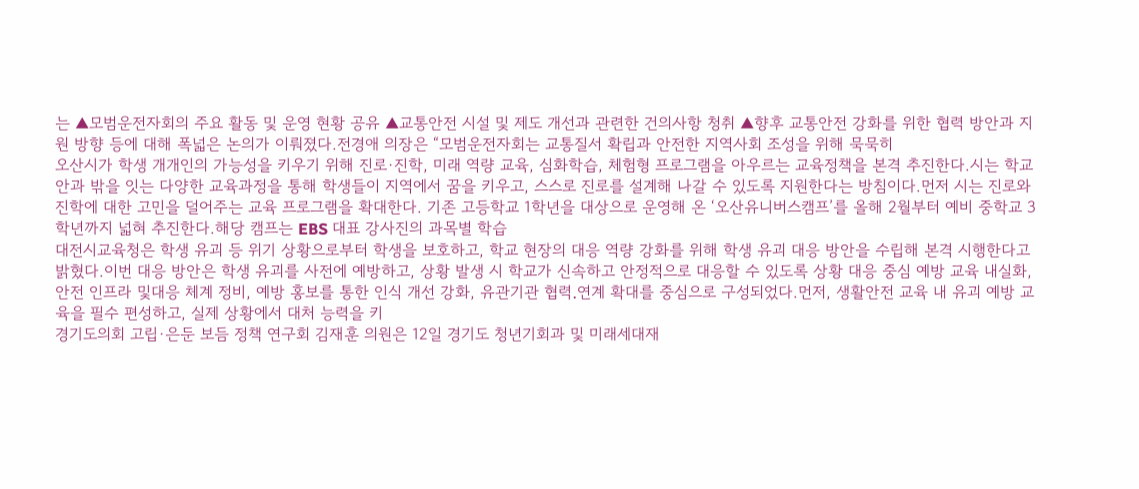는 ▲모범운전자회의 주요 활동 및 운영 현황 공유 ▲교통안전 시설 및 제도 개선과 관련한 건의사항 청취 ▲향후 교통안전 강화를 위한 협력 방안과 지원 방향 등에 대해 폭넓은 논의가 이뤄졌다.전경애 의장은 “모범운전자회는 교통질서 확립과 안전한 지역사회 조성을 위해 묵묵히
오산시가 학생 개개인의 가능성을 키우기 위해 진로·진학, 미래 역량 교육, 심화학습, 체험형 프로그램을 아우르는 교육정책을 본격 추진한다.시는 학교 안과 밖을 잇는 다양한 교육과정을 통해 학생들이 지역에서 꿈을 키우고, 스스로 진로를 설계해 나갈 수 있도록 지원한다는 방침이다.먼저 시는 진로와 진학에 대한 고민을 덜어주는 교육 프로그램을 확대한다. 기존 고등학교 1학년을 대상으로 운영해 온 ‘오산유니버스캠프’를 올해 2월부터 예비 중학교 3학년까지 넓혀 추진한다.해당 캠프는 EBS 대표 강사진의 과목별 학습
대전시교육청은 학생 유괴 등 위기 상황으로부터 학생을 보호하고, 학교 현장의 대응 역량 강화를 위해 학생 유괴 대응 방안을 수립해 본격 시행한다고 밝혔다.이번 대응 방안은 학생 유괴를 사전에 예방하고, 상황 발생 시 학교가 신속하고 안정적으로 대응할 수 있도록 상황 대응 중심 예방 교육 내실화, 안전 인프라 및대응 체계 정비, 예방 홍보를 통한 인식 개선 강화, 유관기관 협력․연계 확대를 중심으로 구성되었다.먼저, 생활안전 교육 내 유괴 예방 교육을 필수 편성하고, 실제 상황에서 대처 능력을 키
경기도의회 고립·은둔 보듬 정책 연구회 김재훈 의원은 12일 경기도 청년기회과 및 미래세대재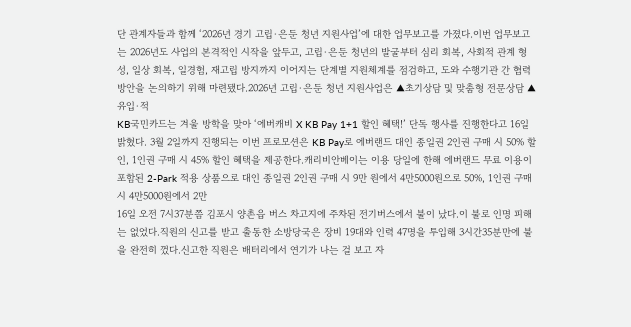단 관계자들과 함께 ‘2026년 경기 고립·은둔 청년 지원사업’에 대한 업무보고를 가졌다.이번 업무보고는 2026년도 사업의 본격적인 시작을 앞두고, 고립·은둔 청년의 발굴부터 심리 회복, 사회적 관계 형성, 일상 회복, 일경험, 재고립 방지까지 이어지는 단계별 지원체계를 점검하고, 도와 수행기관 간 협력 방안을 논의하기 위해 마련됐다.2026년 고립·은둔 청년 지원사업은 ▲초기상담 및 맞춤형 전문상담 ▲유입·적
KB국민카드는 겨울 방학을 맞아 ‘에버캐비 X KB Pay 1+1 할인 혜택!’ 단독 행사를 진행한다고 16일 밝혔다. 3월 2일까지 진행되는 이번 프로모션은 KB Pay로 에버랜드 대인 종일권 2인권 구매 시 50% 할인, 1인권 구매 시 45% 할인 혜택을 제공한다.캐리비안베이는 이용 당일에 한해 에버랜드 무료 이용이 포함된 2-Park 적용 상품으로 대인 종일권 2인권 구매 시 9만 원에서 4만5000원으로 50%, 1인권 구매시 4만5000원에서 2만
16일 오전 7시37분쯤 김포시 양촌읍 버스 차고지에 주차된 전기버스에서 불이 났다.이 불로 인명 피해는 없었다.직원의 신고를 받고 출동한 소방당국은 장비 19대와 인력 47명을 투입해 3시간35분만에 불을 완전히 껐다.신고한 직원은 배터리에서 연기가 나는 걸 보고 자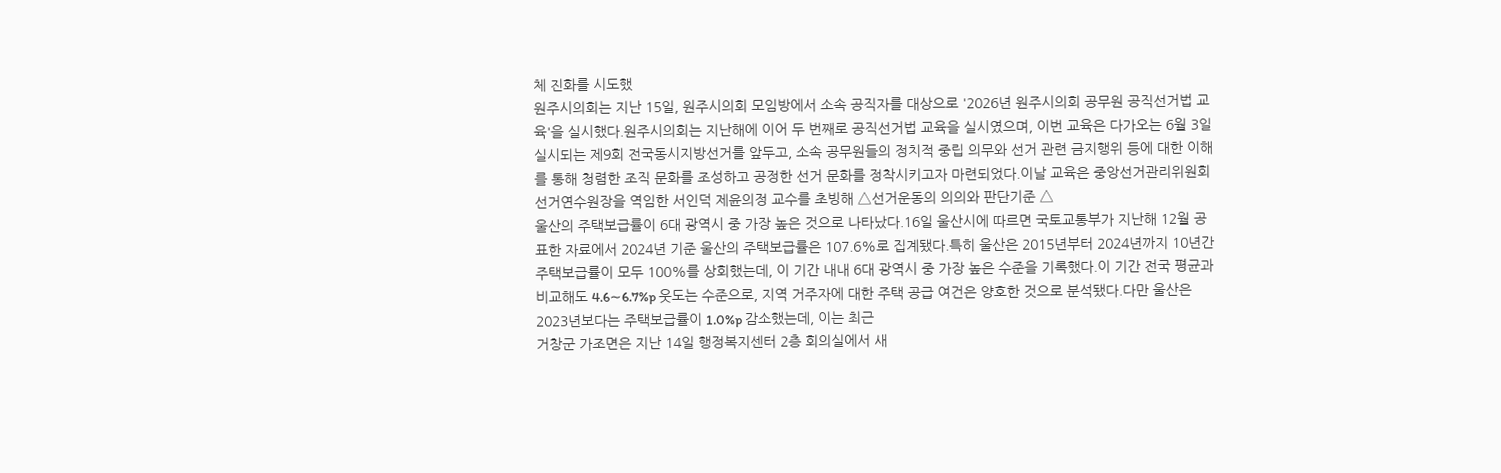체 진화를 시도했
원주시의회는 지난 15일, 원주시의회 모임방에서 소속 공직자를 대상으로 '2026년 원주시의회 공무원 공직선거법 교육'을 실시했다.원주시의회는 지난해에 이어 두 번째로 공직선거법 교육을 실시였으며, 이번 교육은 다가오는 6월 3일 실시되는 제9회 전국동시지방선거를 앞두고, 소속 공무원들의 정치적 중립 의무와 선거 관련 금지행위 등에 대한 이해를 통해 청렴한 조직 문화를 조성하고 공정한 선거 문화를 정착시키고자 마련되었다.이날 교육은 중앙선거관리위원회 선거연수원장을 역임한 서인덕 제윤의정 교수를 초빙해 △선거운동의 의의와 판단기준 △
울산의 주택보급률이 6대 광역시 중 가장 높은 것으로 나타났다.16일 울산시에 따르면 국토교통부가 지난해 12월 공표한 자료에서 2024년 기준 울산의 주택보급률은 107.6%로 집계됐다.특히 울산은 2015년부터 2024년까지 10년간 주택보급률이 모두 100%를 상회했는데, 이 기간 내내 6대 광역시 중 가장 높은 수준을 기록했다.이 기간 전국 평균과 비교해도 4.6∼6.7%p 웃도는 수준으로, 지역 거주자에 대한 주택 공급 여건은 양호한 것으로 분석됐다.다만 울산은 2023년보다는 주택보급률이 1.0%p 감소했는데, 이는 최근
거창군 가조면은 지난 14일 행정복지센터 2층 회의실에서 새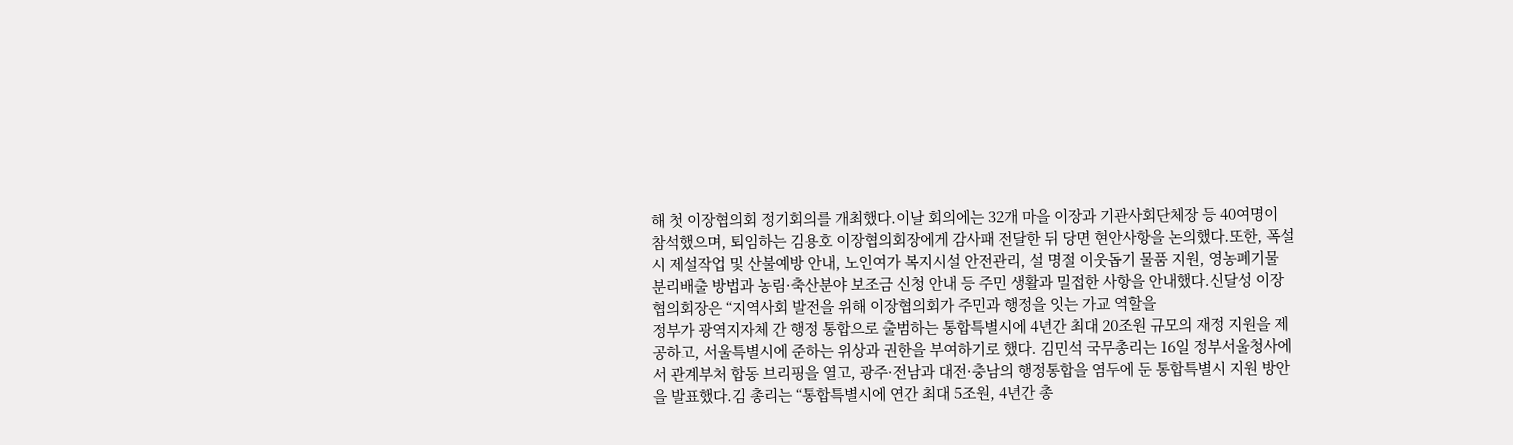해 첫 이장협의회 정기회의를 개최했다.이날 회의에는 32개 마을 이장과 기관사회단체장 등 40여명이 참석했으며, 퇴임하는 김용호 이장협의회장에게 감사패 전달한 뒤 당면 현안사항을 논의했다.또한, 폭설 시 제설작업 및 산불예방 안내, 노인여가 복지시설 안전관리, 설 명절 이웃돕기 물품 지원, 영농폐기물 분리배출 방법과 농림·축산분야 보조금 신청 안내 등 주민 생활과 밀접한 사항을 안내했다.신달성 이장협의회장은 “지역사회 발전을 위해 이장협의회가 주민과 행정을 잇는 가교 역할을
정부가 광역지자체 간 행정 통합으로 출범하는 통합특별시에 4년간 최대 20조원 규모의 재정 지원을 제공하고, 서울특별시에 준하는 위상과 권한을 부여하기로 했다. 김민석 국무총리는 16일 정부서울청사에서 관계부처 합동 브리핑을 열고, 광주·전남과 대전·충남의 행정통합을 염두에 둔 통합특별시 지원 방안을 발표했다.김 총리는 “통합특별시에 연간 최대 5조원, 4년간 총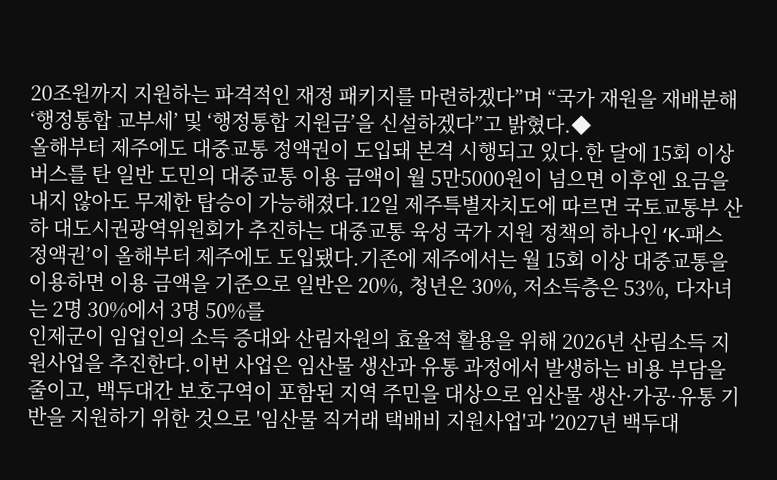20조원까지 지원하는 파격적인 재정 패키지를 마련하겠다”며 “국가 재원을 재배분해 ‘행정통합 교부세’ 및 ‘행정통합 지원금’을 신설하겠다”고 밝혔다.◆
올해부터 제주에도 대중교통 정액권이 도입돼 본격 시행되고 있다.한 달에 15회 이상 버스를 탄 일반 도민의 대중교통 이용 금액이 월 5만5000원이 넘으면 이후엔 요금을 내지 않아도 무제한 탑승이 가능해졌다.12일 제주특별자치도에 따르면 국토교통부 산하 대도시권광역위원회가 추진하는 대중교통 육성 국가 지원 정책의 하나인 ‘K-패스 정액권’이 올해부터 제주에도 도입됐다.기존에 제주에서는 월 15회 이상 대중교통을 이용하면 이용 금액을 기준으로 일반은 20%, 청년은 30%, 저소득층은 53%, 다자녀는 2명 30%에서 3명 50%를
인제군이 임업인의 소득 증대와 산림자원의 효율적 활용을 위해 2026년 산림소득 지원사업을 추진한다.이번 사업은 임산물 생산과 유통 과정에서 발생하는 비용 부담을 줄이고, 백두대간 보호구역이 포함된 지역 주민을 대상으로 임산물 생산·가공·유통 기반을 지원하기 위한 것으로 '임산물 직거래 택배비 지원사업'과 '2027년 백두대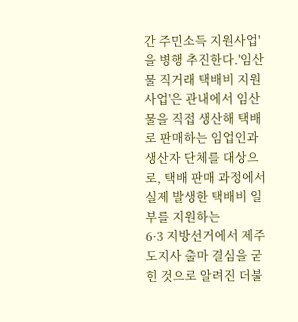간 주민소득 지원사업'을 병행 추진한다.'임산물 직거래 택배비 지원사업'은 관내에서 임산물을 직접 생산해 택배로 판매하는 임업인과 생산자 단체를 대상으로, 택배 판매 과정에서 실제 발생한 택배비 일부를 지원하는
6·3 지방선거에서 제주도지사 출마 결심을 굳힌 것으로 알려진 더불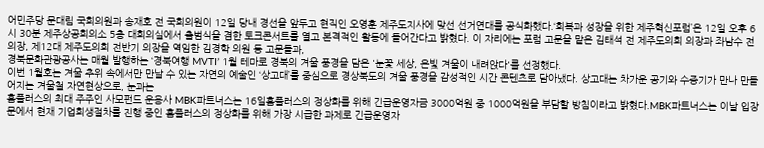어민주당 문대림 국회의원과 송재호 전 국회의원이 12일 당내 경선을 앞두고 현직인 오영훈 제주도지사에 맞선 선거연대를 공식화했다.‘회복과 성장을 위한 제주혁신포럼’은 12일 오후 6시 30분 제주상공회의소 5층 대회의실에서 출범식을 겸한 토크콘서트를 열고 본격적인 활동에 들어간다고 밝혔다. 이 자리에는 포럼 고문을 맡은 김태석 전 제주도의회 의장과 좌남수 전 의장, 제12대 제주도의회 전반기 의장을 역임한 김경학 의원 등 고문들과,
경북문화관광공사는 매월 발행하는 ‘경북여행 MVTI’ 1월 테마로 경북의 겨울 풍경을 담은 '눈꽃 세상, 은빛 겨울이 내려앉다'를 선정했다.
이번 1월호는 겨울 추위 속에서만 만날 수 있는 자연의 예술인 ‘상고대’를 중심으로 경상북도의 겨울 풍경을 감성적인 시간 콘텐츠로 담아냈다. 상고대는 차가운 공기와 수증기가 만나 만들어지는 겨울철 자연현상으로, 눈과는
홈플러스의 최대 주주인 사모펀드 운용사 MBK파트너스는 16일홈플러스의 정상화를 위해 긴급운영자금 3000억원 중 1000억원을 부담할 방침이라고 밝혔다.MBK파트너스는 이날 입장문에서 현재 기업회생절차를 진행 중인 홈플러스의 정상화를 위해 가장 시급한 과제로 긴급운영자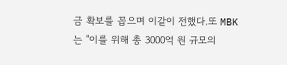금 확보를 꼽으며 이같이 전했다.또 MBK는 "이를 위해 총 3000억 원 규모의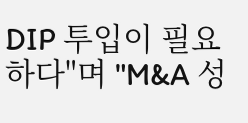DIP 투입이 필요하다"며 "M&A 성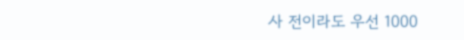사 전이라도 우선 1000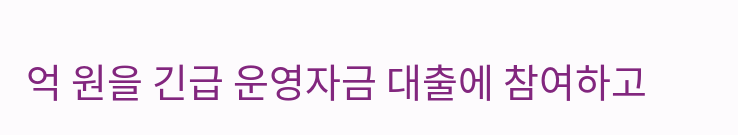억 원을 긴급 운영자금 대출에 참여하고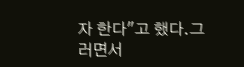자 한다"고 했다.그러면서